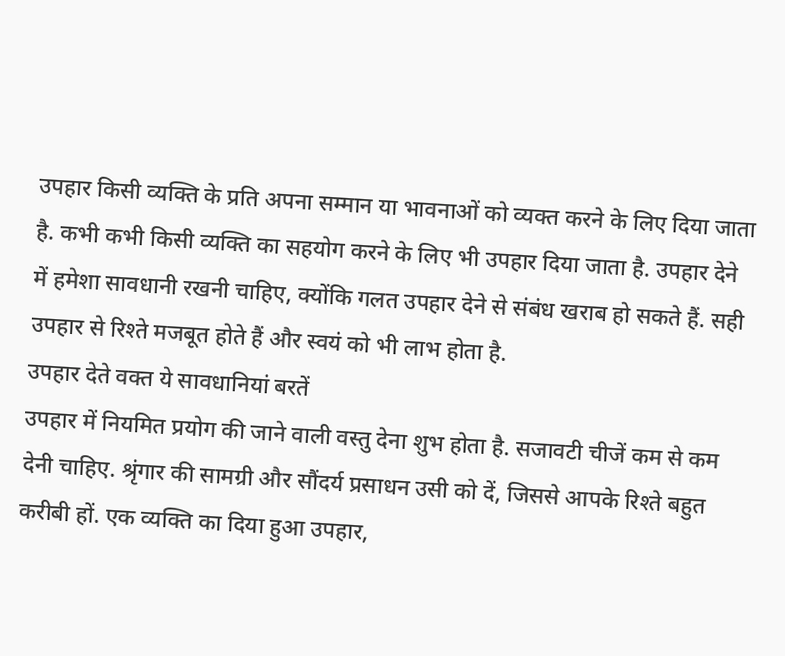उपहार किसी व्यक्ति के प्रति अपना सम्मान या भावनाओं को व्यक्त करने के लिए दिया जाता है. कभी कभी किसी व्यक्ति का सहयोग करने के लिए भी उपहार दिया जाता है. उपहार देने में हमेशा सावधानी रखनी चाहिए, क्योंकि गलत उपहार देने से संबंध खराब हो सकते हैं. सही उपहार से रिश्ते मजबूत होते हैं और स्वयं को भी लाभ होता है.
उपहार देते वक्त ये सावधानियां बरतें
उपहार में नियमित प्रयोग की जाने वाली वस्तु देना शुभ होता है. सजावटी चीजें कम से कम देनी चाहिए. श्रृंगार की सामग्री और सौंदर्य प्रसाधन उसी को दें, जिससे आपके रिश्ते बहुत करीबी हों. एक व्यक्ति का दिया हुआ उपहार,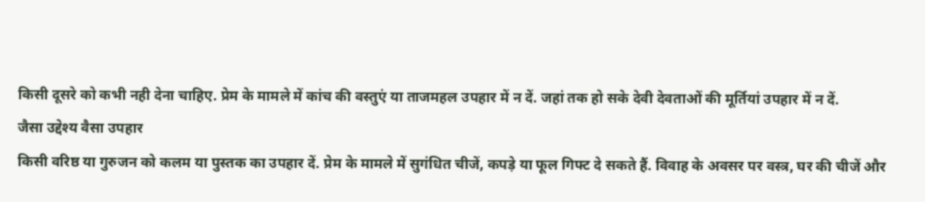किसी दूसरे को कभी नही देना चाहिए. प्रेम के मामले में कांच की वस्तुएं या ताजमहल उपहार में न दें. जहां तक हो सके देवी देवताओं की मूर्तियां उपहार में न दें.
जैसा उद्देश्य वैसा उपहार
किसी वरिष्ठ या गुरुजन को कलम या पुस्तक का उपहार दें. प्रेम के मामले में सुगंधित चीजें, कपड़े या फूल गिफ्ट दे सकते हैं. विवाह के अवसर पर वस्त्र, घर की चीजें और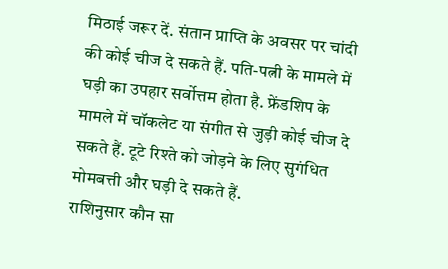मिठाई जरूर दें. संतान प्राप्ति के अवसर पर चांदी की कोई चीज दे सकते हैं. पति-पत्नी के मामले में घड़ी का उपहार सर्वोत्तम होता है. फ्रेंडशिप के मामले में चॉकलेट या संगीत से जुड़ी कोई चीज दे सकते हैं. टूटे रिश्ते को जोड़ने के लिए सुगंधित मोमबत्ती और घड़ी दे सकते हैं.
राशिनुसार कौन सा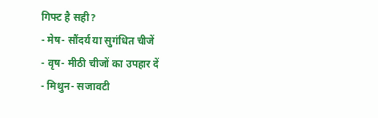गिफ्ट है सही?
- मेष- सौंदर्य या सुगंधित चीजें
- वृष- मीठी चीजों का उपहार दें
- मिथुन- सजावटी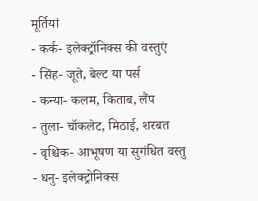मूर्तियां
- कर्क- इलेक्ट्रॉनिक्स की वस्तुएं
- सिंह- जूते, बेल्ट या पर्स
- कन्या- कलम, किताब, लैंप
- तुला- चॉकलेट, मिठाई, शरबत
- वृश्चिक- आभूषण या सुगंधित वस्तु
- धनु- इलेक्ट्रोनिक्स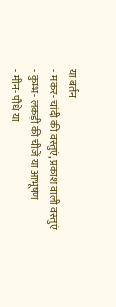या बर्तन
- मकर- चांदी की वस्तुएं, प्रकाश वाली वस्तुएं
- कुम्भ- लकड़ी की चीजें या आभूषण
- मीन- पौधे या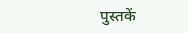पुस्तकें